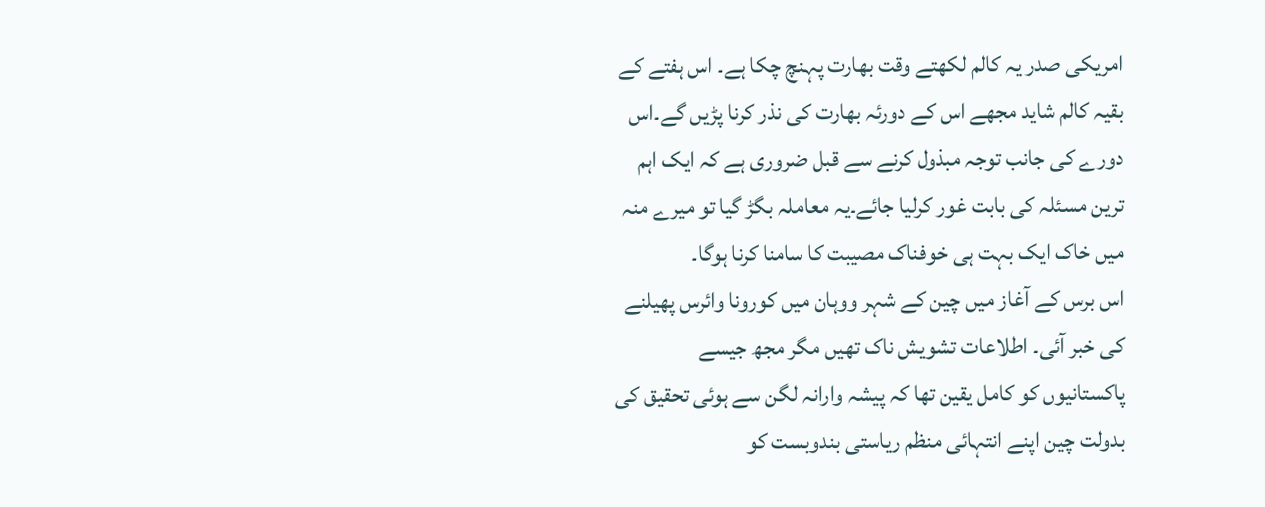امریکی صدر یہ کالم لکھتے وقت بھارت پہنچ چکا ہے۔ اس ہفتے کے بقیہ کالم شاید مجھے اس کے دورئہ بھارت کی نذر کرنا پڑیں گے۔اس دورے کی جانب توجہ مبذول کرنے سے قبل ضروری ہے کہ ایک اہم ترین مسئلہ کی بابت غور کرلیا جائے۔یہ معاملہ بگڑ گیا تو میرے منہ میں خاک ایک بہت ہی خوفناک مصیبت کا سامنا کرنا ہوگا۔
اس برس کے آغاز میں چین کے شہر ووہان میں کورونا وائرس پھیلنے کی خبر آئی۔ اطلاعات تشویش ناک تھیں مگر مجھ جیسے پاکستانیوں کو کامل یقین تھا کہ پیشہ وارانہ لگن سے ہوئی تحقیق کی بدولت چین اپنے انتہائی منظم ریاستی بندوبست کو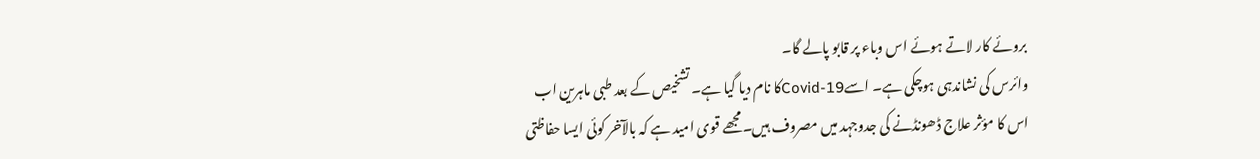بروئے کار لاتے ہوئے اس وباء پر قابو پالے گا۔
وائرس کی نشاندہی ہوچکی ہے۔ اسےCovid-19کا نام دیا گیا ہے۔ تشخیص کے بعد طبی ماہرین اب اس کا مؤثر علاج ڈھونڈنے کی جدوجہد میں مصروف ہیں۔مجھے قوی امید ہے کہ بالآخر کوئی ایسا حفاظتی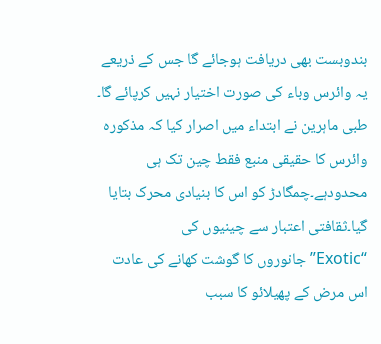بندوبست بھی دریافت ہوجائے گا جس کے ذریعے یہ وائرس وباء کی صورت اختیار نہیں کرپائے گا۔
طبی ماہرین نے ابتداء میں اصرار کیا کہ مذکورہ وائرس کا حقیقی منبع فقط چین تک ہی محدودہے۔چمگادڑ کو اس کا بنیادی محرک بتایا گیا۔ثقافتی اعتبار سے چینیوں کی “Exotic”جانوروں کا گوشت کھانے کی عادت اس مرض کے پھیلائو کا سبب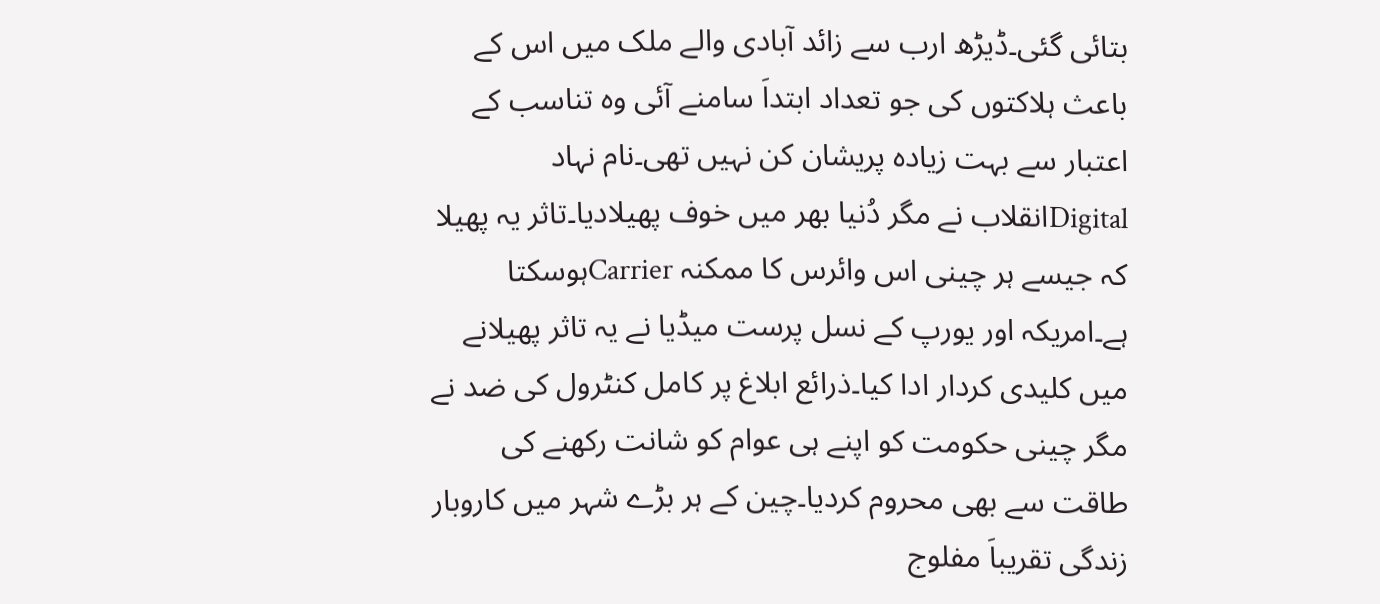بتائی گئی۔ڈیڑھ ارب سے زائد آبادی والے ملک میں اس کے باعث ہلاکتوں کی جو تعداد ابتداَ سامنے آئی وہ تناسب کے اعتبار سے بہت زیادہ پریشان کن نہیں تھی۔نام نہاد Digitalانقلاب نے مگر دُنیا بھر میں خوف پھیلادیا۔تاثر یہ پھیلا کہ جیسے ہر چینی اس وائرس کا ممکنہ Carrierہوسکتا ہے۔امریکہ اور یورپ کے نسل پرست میڈیا نے یہ تاثر پھیلانے میں کلیدی کردار ادا کیا۔ذرائع ابلاغ پر کامل کنٹرول کی ضد نے مگر چینی حکومت کو اپنے ہی عوام کو شانت رکھنے کی طاقت سے بھی محروم کردیا۔چین کے ہر بڑے شہر میں کاروبار زندگی تقریباَ مفلوج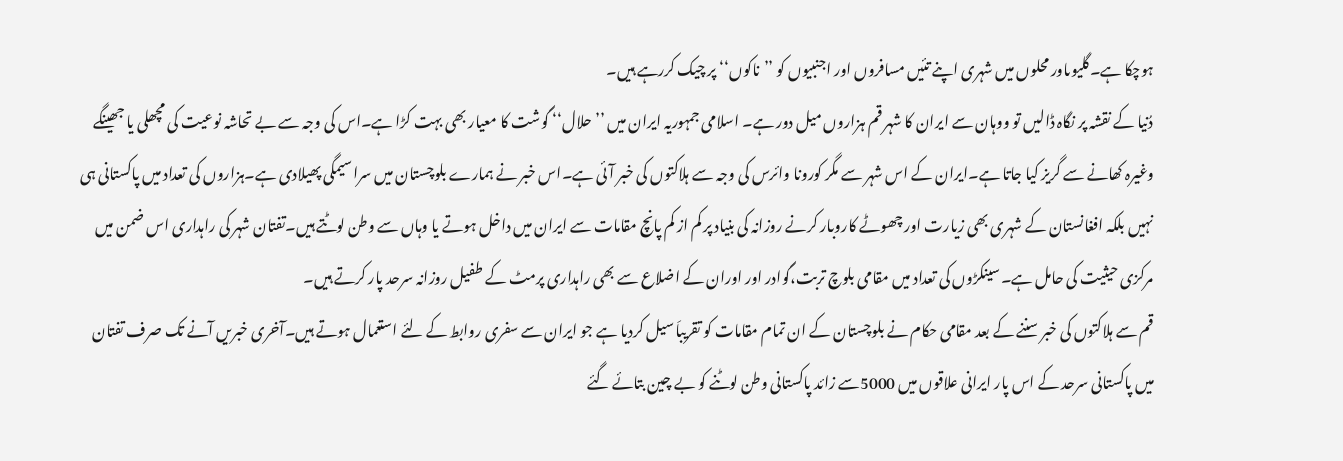ہوچکا ہے۔گلیوںاور محلوں میں شہری اپنے تئیں مسافروں اور اجنبیوں کو ’’ناکوں‘‘ پر چیک کررہے ہیں۔
دُنیا کے نقشہ پر نگاہ ڈالیں تو ووہان سے ایران کا شہر قم ہزاروں میل دور ہے۔ اسلامی جمہوریہ ایران میں ’’حلال‘‘ گوشت کا معیار بھی بہت کڑا ہے۔اس کی وجہ سے بے تحاشہ نوعیت کی مچھلی یا جھینگے وغیرہ کھانے سے گریز کیا جاتا ہے۔ایران کے اس شہر سے مگر کورونا وائرس کی وجہ سے ہلاکتوں کی خبر آئی ہے۔اس خبر نے ہمارے بلوچستان میں سراسیمگی پھیلادی ہے۔ہزاروں کی تعداد میں پاکستانی ہی نہیں بلکہ افغانستان کے شہری بھی زیارت اور چھوٹے کاروبار کرنے روزانہ کی بنیاد پر کم از کم پانچ مقامات سے ایران میں داخل ہوتے یا وہاں سے وطن لوٹتے ہیں۔تفتان شہر کی راہداری اس ضمن میں مرکزی حیثیت کی حامل ہے۔سینکڑوں کی تعداد میں مقامی بلوچ تربت،گوادر اور اوران کے اضلاع سے بھی راہداری پرمٹ کے طفیل روزانہ سرحد پار کرتے ہیں۔
قم سے ہلاکتوں کی خبر سننے کے بعد مقامی حکام نے بلوچستان کے ان تمام مقامات کو تقریباَ سیل کردیا ہے جو ایران سے سفری روابط کے لئے استعمال ہوتے ہیں۔آخری خبریں آنے تک صرف تفتان میں پاکستانی سرحد کے اس پار ایرانی علاقوں میں 5000سے زائد پاکستانی وطن لوٹنے کو بے چین بتائے گئے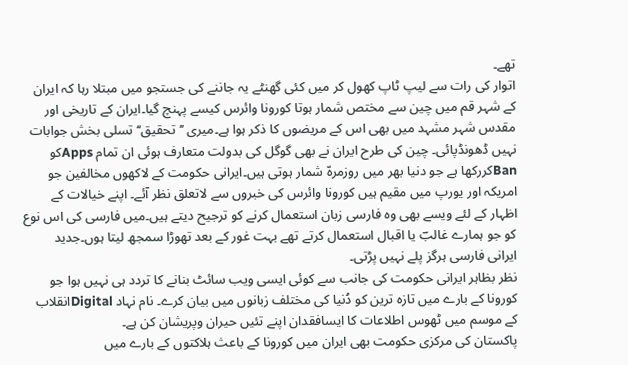تھے۔
اتوار کی رات سے لیپ ٹاپ کھول کر میں کئی گھنٹے یہ جاننے کی جستجو میں مبتلا رہا کہ ایران کے شہر قم میں چین سے مختص شمار ہوتا کورونا وائرس کیسے پہنچ گیا۔ایران کے تاریخی اور مقدس شہر مشہد میں بھی اس کے مریضوں کا ذکر ہوا ہے۔میری ’’تحقیق‘‘ تسلی بخش جوابات نہیں ڈھونڈپائی۔ چین کی طرح ایران نے بھی گوگل کی بدولت متعارف ہوئی ان تمام Appsکو Banکررکھا ہے جو دنیا بھر میں روزمرہّ شمار ہوتی ہیں۔ایرانی حکومت کے لاکھوں مخالفین جو امریکہ اور یورپ میں مقیم ہیں کورونا وائرس کی خبروں سے لاتعلق نظر آئے۔ اپنے خیالات کے اظہار کے لئے ویسے بھی وہ فارسی زبان استعمال کرنے کو ترجیح دیتے ہیں۔میں فارسی کی اس نوع کو جو ہمارے غالبؔ یا اقبال استعمال کرتے تھے بہت غور کے بعد تھوڑا سمجھ لیتا ہوں۔جدید ایرانی فارسی ہرگز پلے نہیں پڑتی۔
نظر بظاہر ایرانی حکومت کی جانب سے کوئی ایسی ویب سائٹ بنانے کا تردد ہی نہیں ہوا جو کورونا کے بارے میں تازہ ترین کو دُنیا کی مختلف زبانوں میں بیان کرے۔ نام نہاد Digitalانقلاب کے موسم میں ٹھوس اطلاعات کا ایسافقدان اپنے تئیں حیران وپریشان کن ہے۔
پاکستان کی مرکزی حکومت بھی ایران میں کورونا کے باعث ہلاکتوں کے بارے میں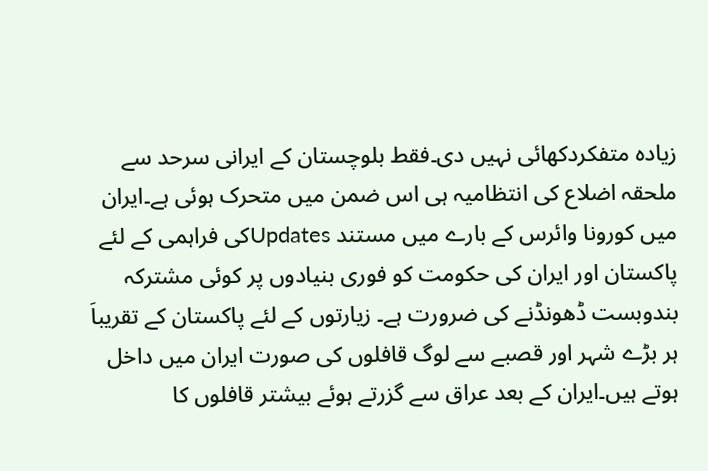زیادہ متفکردکھائی نہیں دی۔فقط بلوچستان کے ایرانی سرحد سے ملحقہ اضلاع کی انتظامیہ ہی اس ضمن میں متحرک ہوئی ہے۔ایران میں کورونا وائرس کے بارے میں مستند Updatesکی فراہمی کے لئے پاکستان اور ایران کی حکومت کو فوری بنیادوں پر کوئی مشترکہ بندوبست ڈھونڈنے کی ضرورت ہے۔ زیارتوں کے لئے پاکستان کے تقریباَ ہر بڑے شہر اور قصبے سے لوگ قافلوں کی صورت ایران میں داخل ہوتے ہیں۔ایران کے بعد عراق سے گزرتے ہوئے بیشتر قافلوں کا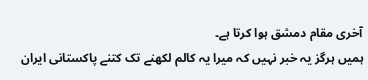آخری مقام دمشق ہوا کرتا ہے۔
ہمیں ہرگز یہ خبر نہیں کہ میرا یہ کالم لکھنے تک کتنے پاکستانی ایران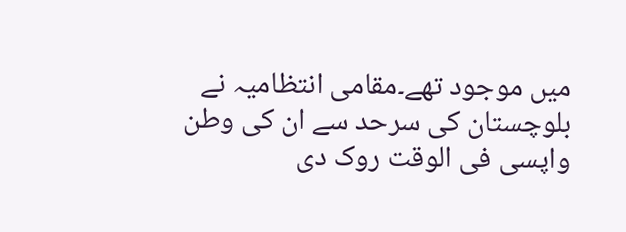میں موجود تھے۔مقامی انتظامیہ نے بلوچستان کی سرحد سے ان کی وطن واپسی فی الوقت روک دی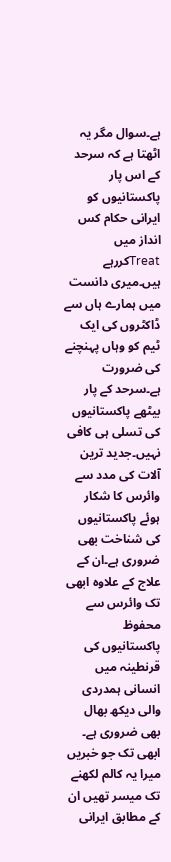ہے۔سوال مگر یہ اٹھتا ہے کہ سرحد کے اس پار پاکستانیوں کو ایرانی حکام کس انداز میں Treatکررہے ہیں۔میری دانست میں ہمارے ہاں سے ڈاکٹروں کی ایک ٹیم کو وہاں پہنچنے کی ضرورت ہے۔سرحد کے پار بیٹھے پاکستانیوں کی تسلی ہی کافی نہیں۔جدید ترین آلات کی مدد سے وائرس کا شکار ہوئے پاکستانیوں کی شناخت بھی ضروری ہے۔ان کے علاج کے علاوہ ابھی تک وائرس سے محفوظ پاکستانیوں کی قرنطینہ میں انسانی ہمدردی والی دیکھ بھال بھی ضروری ہے۔
ابھی تک جو خبریں میرا یہ کالم لکھنے تک میسر تھیں ان کے مطابق ایرانی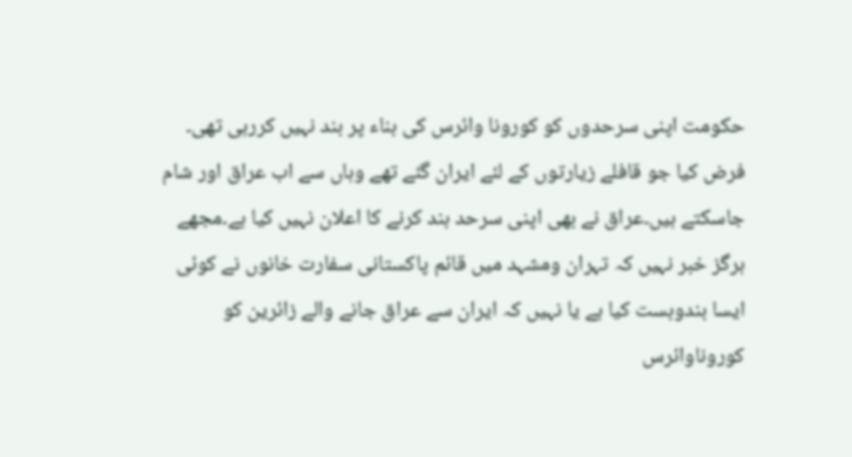حکومت اپنی سرحدوں کو کورونا وائرس کی بناء پر بند نہیں کررہی تھی۔ فرض کیا جو قافلے زیارتوں کے لئے ایران گئے تھے وہاں سے اب عراق اور شام جاسکتے ہیں۔عراق نے بھی اپنی سرحد بند کرنے کا اعلان نہیں کیا ہے۔مجھے ہرگز خبر نہیں کہ تہران ومشہد میں قائم پاکستانی سفارت خانوں نے کوئی ایسا بندوبست کیا ہے یا نہیں کہ ایران سے عراق جانے والے زائرین کو کوروناوائرس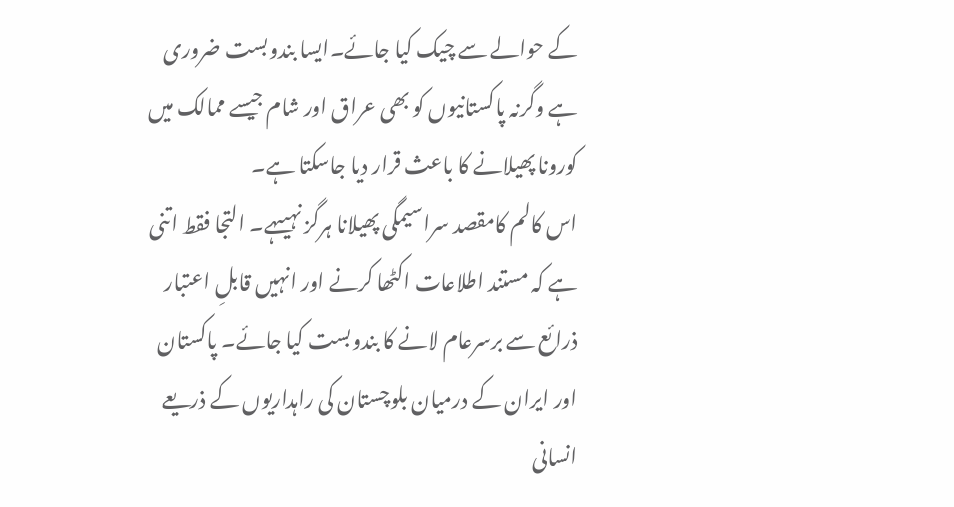کے حوالے سے چیک کیا جائے۔ایسا بندوبست ضروری ہے وگرنہ پاکستانیوں کو بھی عراق اور شام جیسے ممالک میں کورونا پھیلانے کا باعث قرار دیا جاسکتا ہے۔
اس کالم کامقصد سراسیمگی پھیلانا ہرگز نہیںہے۔ التجا فقط اتنی ہے کہ مستند اطلاعات اکٹھا کرنے اور انہیں قابلِ اعتبار ذرائع سے برسرعام لانے کا بندوبست کیا جائے۔ پاکستان اور ایران کے درمیان بلوچستان کی راہداریوں کے ذریعے انسانی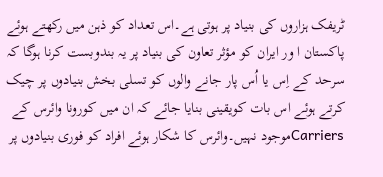ٹریفک ہزاروں کی بنیاد پر ہوتی ہے۔اس تعداد کو ذہن میں رکھتے ہوئے پاکستان ا ور ایران کو مؤثر تعاون کی بنیاد پر یہ بندوبست کرنا ہوگا کہ سرحد کے اِس یا اُس پار جانے والوں کو تسلی بخش بنیادوں پر چیک کرتے ہوئے اس بات کویقینی بنایا جائے کہ ان میں کورونا وائرس کے Carriersموجود نہیں۔وائرس کا شکار ہوئے افراد کو فوری بنیادوں پر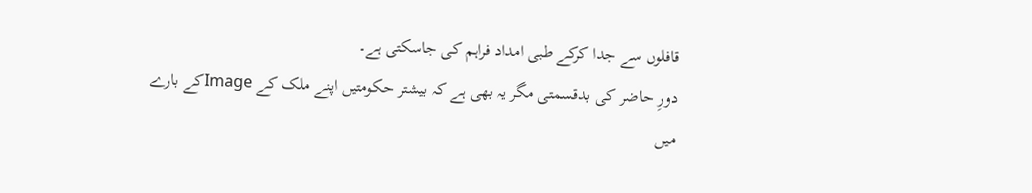قافلوں سے جدا کرکے طبی امداد فراہم کی جاسکتی ہے۔
دورِ حاضر کی بدقسمتی مگر یہ بھی ہے کہ بیشتر حکومتیں اپنے ملک کے Imageکے بارے میں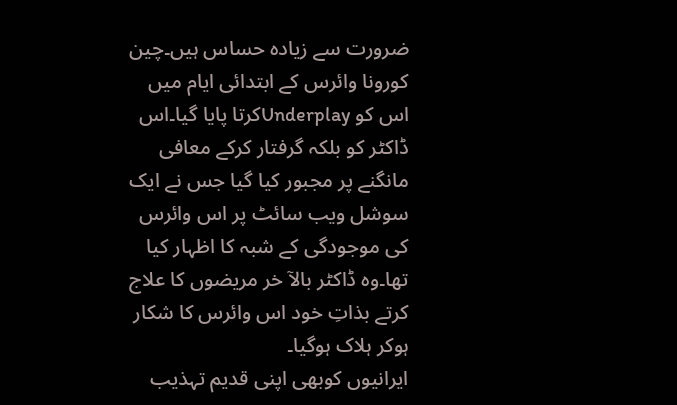ضرورت سے زیادہ حساس ہیں۔چین کورونا وائرس کے ابتدائی ایام میں اس کو Underplayکرتا پایا گیا۔اس ڈاکٹر کو بلکہ گرفتار کرکے معافی مانگنے پر مجبور کیا گیا جس نے ایک سوشل ویب سائٹ پر اس وائرس کی موجودگی کے شبہ کا اظہار کیا تھا۔وہ ڈاکٹر بالآ خر مریضوں کا علاج کرتے بذاتِ خود اس وائرس کا شکار ہوکر ہلاک ہوگیا۔
ایرانیوں کوبھی اپنی قدیم تہذیب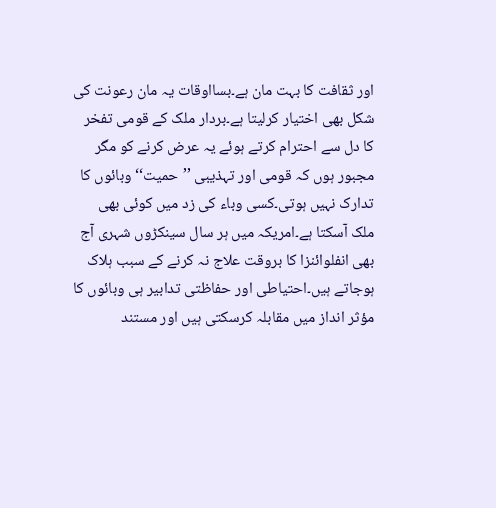اور ثقافت کا بہت مان ہے۔بسااوقات یہ مان رعونت کی شکل بھی اختیار کرلیتا ہے۔بردار ملک کے قومی تفخر کا دل سے احترام کرتے ہوئے یہ عرض کرنے کو مگر مجبور ہوں کہ قومی اور تہذیبی ’’حمیت‘‘ وبائوں کا تدارک نہیں ہوتی۔کسی وباء کی زد میں کوئی بھی ملک آسکتا ہے۔امریکہ میں ہر سال سینکڑوں شہری آج بھی انفلوائنزا کا بروقت علاج نہ کرنے کے سبب ہلاک ہوجاتے ہیں۔احتیاطی اور حفاظتی تدابیر ہی وبائوں کا مؤثر انداز میں مقابلہ کرسکتی ہیں اور مستند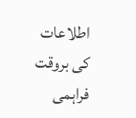اطلاعات کی بروقت فراہمی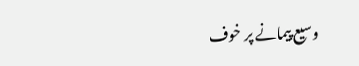وسیع پیمانے پر خوف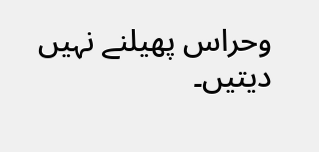وحراس پھیلنے نہیں دیتیں۔